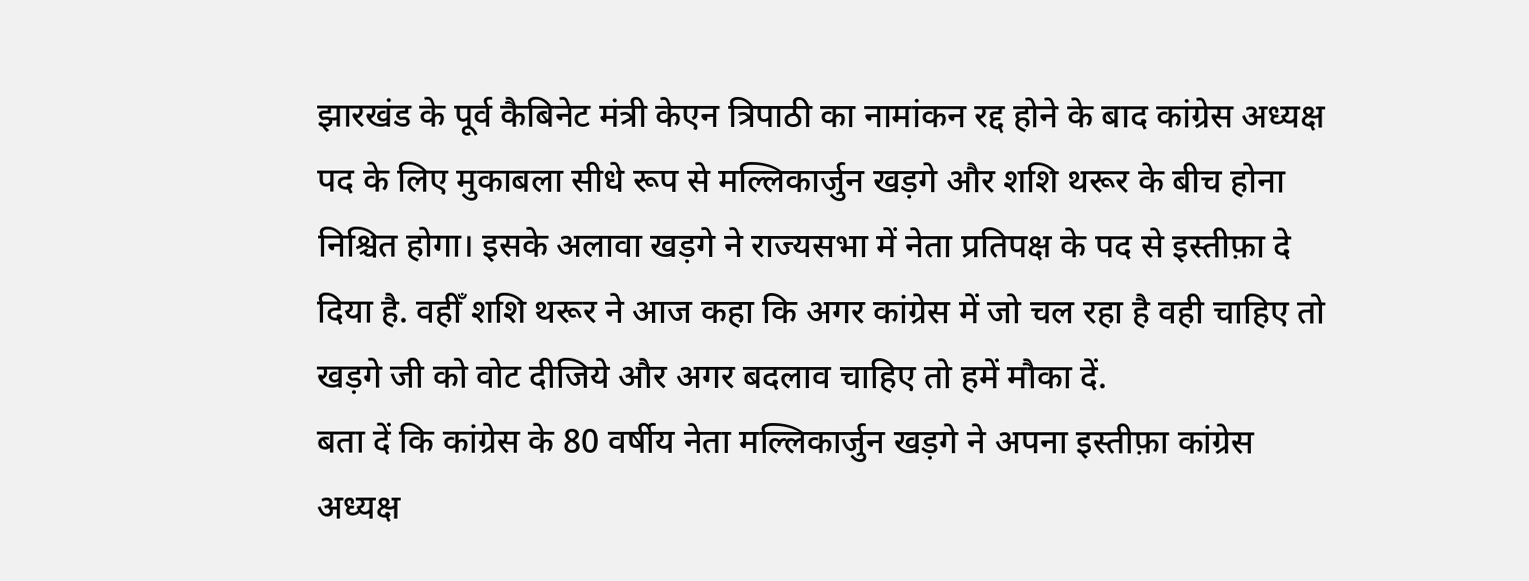झारखंड के पूर्व कैबिनेट मंत्री केएन त्रिपाठी का नामांकन रद्द होने के बाद कांग्रेस अध्यक्ष पद के लिए मुकाबला सीधे रूप से मल्लिकार्जुन खड़गे और शशि थरूर के बीच होना निश्चित होगा। इसके अलावा खड़गे ने राज्यसभा में नेता प्रतिपक्ष के पद से इस्तीफ़ा दे दिया है. वहीँ शशि थरूर ने आज कहा कि अगर कांग्रेस में जो चल रहा है वही चाहिए तो खड़गे जी को वोट दीजिये और अगर बदलाव चाहिए तो हमें मौका दें.
बता दें कि कांग्रेस के 80 वर्षीय नेता मल्लिकार्जुन खड़गे ने अपना इस्तीफ़ा कांग्रेस अध्यक्ष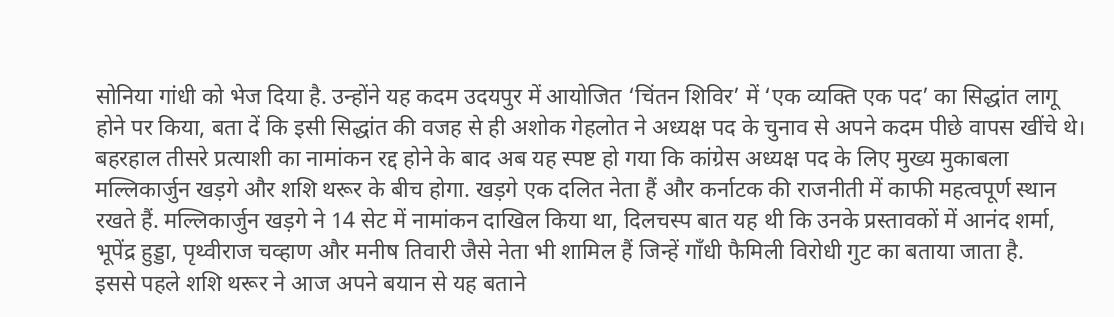सोनिया गांधी को भेज दिया है. उन्होंने यह कदम उदयपुर में आयोजित ‘चिंतन शिविर’ में ‘एक व्यक्ति एक पद’ का सिद्धांत लागू होने पर किया, बता दें कि इसी सिद्धांत की वजह से ही अशोक गेहलोत ने अध्यक्ष पद के चुनाव से अपने कदम पीछे वापस खींचे थे।
बहरहाल तीसरे प्रत्याशी का नामांकन रद्द होने के बाद अब यह स्पष्ट हो गया कि कांग्रेस अध्यक्ष पद के लिए मुख्य मुकाबला मल्लिकार्जुन खड़गे और शशि थरूर के बीच होगा. खड़गे एक दलित नेता हैं और कर्नाटक की राजनीती में काफी महत्वपूर्ण स्थान रखते हैं. मल्लिकार्जुन खड़गे ने 14 सेट में नामांकन दाखिल किया था, दिलचस्प बात यह थी कि उनके प्रस्तावकों में आनंद शर्मा, भूपेंद्र हुड्डा, पृथ्वीराज चव्हाण और मनीष तिवारी जैसे नेता भी शामिल हैं जिन्हें गाँधी फैमिली विरोधी गुट का बताया जाता है.
इससे पहले शशि थरूर ने आज अपने बयान से यह बताने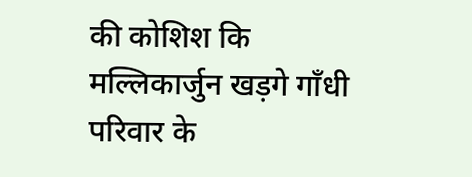की कोशिश कि मल्लिकार्जुन खड़गे गाँधी परिवार के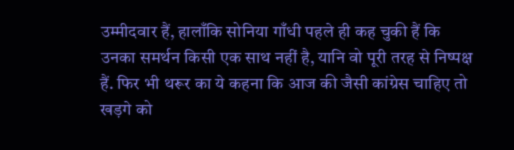उम्मीदवार हैं, हालाँकि सोनिया गाँधी पहले ही कह चुकी हैं कि उनका समर्थन किसी एक साथ नहीं है, यानि वो पूरी तरह से निष्पक्ष हैं. फिर भी थरूर का ये कहना कि आज की जैसी कांग्रेस चाहिए तो खड़गे को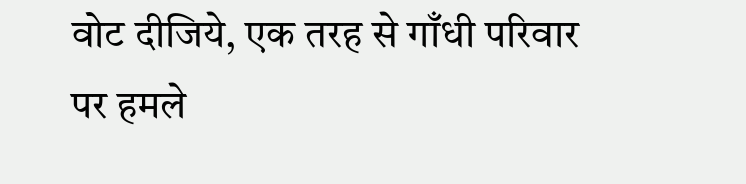वोट दीजिये, एक तरह से गाँधी परिवार पर हमले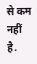से कम नहीं है.